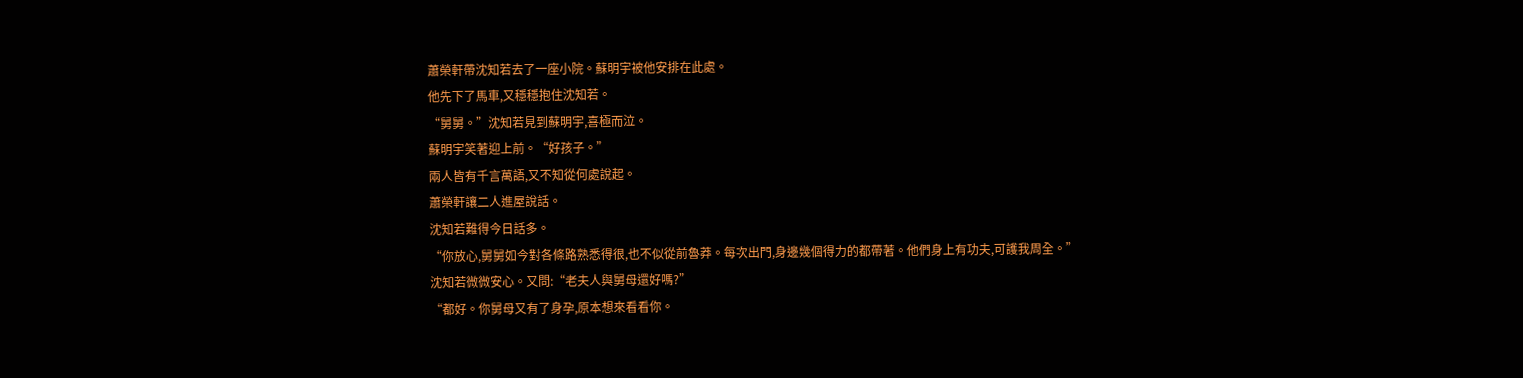蕭榮軒帶沈知若去了一座小院。蘇明宇被他安排在此處。
他先下了馬車,又穩穩抱住沈知若。
“舅舅。”沈知若見到蘇明宇,喜極而泣。
蘇明宇笑著迎上前。“好孩子。”
兩人皆有千言萬語,又不知從何處說起。
蕭榮軒讓二人進屋說話。
沈知若難得今日話多。
“你放心,舅舅如今對各條路熟悉得很,也不似從前魯莽。每次出門,身邊幾個得力的都帶著。他們身上有功夫,可護我周全。”
沈知若微微安心。又問:“老夫人與舅母還好嗎?”
“都好。你舅母又有了身孕,原本想來看看你。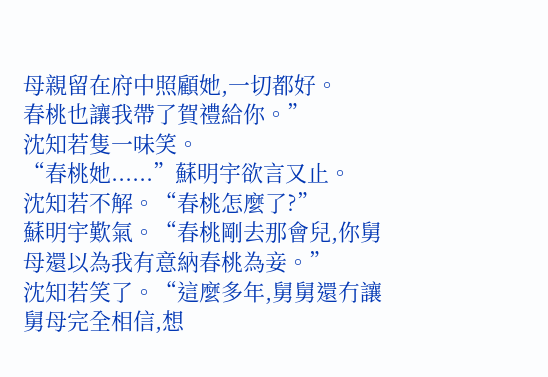母親留在府中照顧她,一切都好。
春桃也讓我帶了賀禮給你。”
沈知若隻一味笑。
“春桃她......”蘇明宇欲言又止。
沈知若不解。“春桃怎麼了?”
蘇明宇歎氣。“春桃剛去那會兒,你舅母還以為我有意納春桃為妾。”
沈知若笑了。“這麼多年,舅舅還冇讓舅母完全相信,想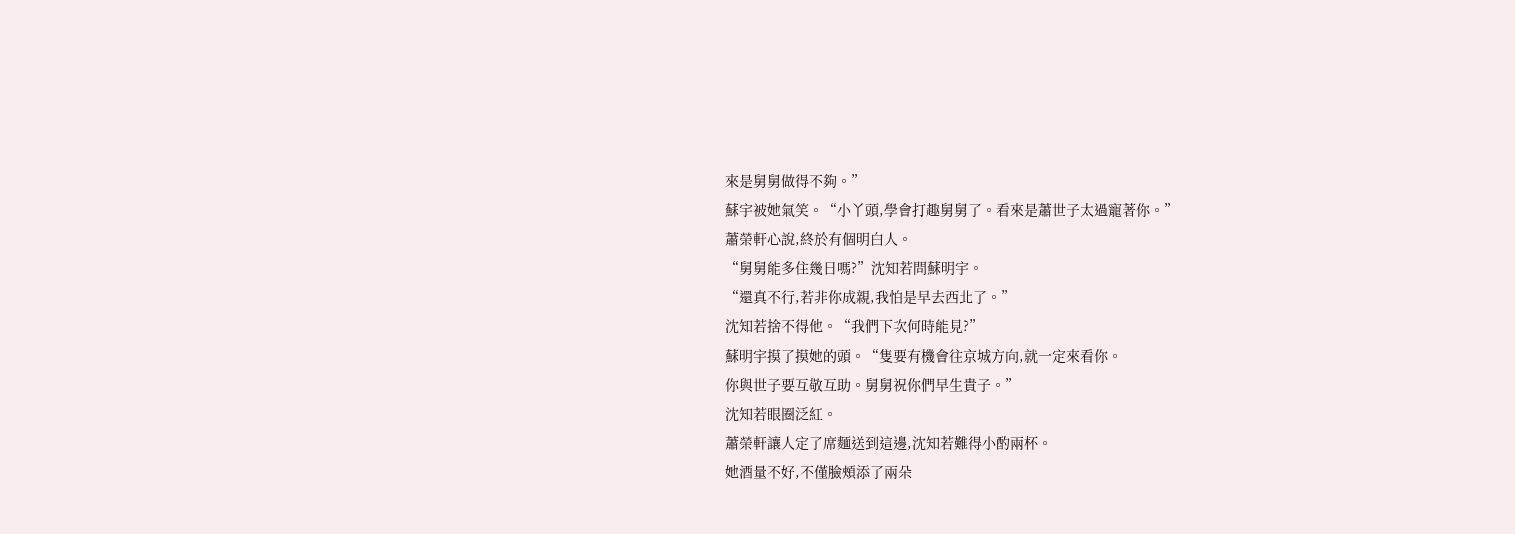來是舅舅做得不夠。”
蘇宇被她氣笑。“小丫頭,學會打趣舅舅了。看來是蕭世子太過寵著你。”
蕭榮軒心說,終於有個明白人。
“舅舅能多住幾日嗎?”沈知若問蘇明宇。
“還真不行,若非你成親,我怕是早去西北了。”
沈知若捨不得他。“我們下次何時能見?”
蘇明宇摸了摸她的頭。“隻要有機會往京城方向,就一定來看你。
你與世子要互敬互助。舅舅祝你們早生貴子。”
沈知若眼圈泛紅。
蕭榮軒讓人定了席麵送到這邊,沈知若難得小酌兩杯。
她酒量不好,不僅臉頰添了兩朵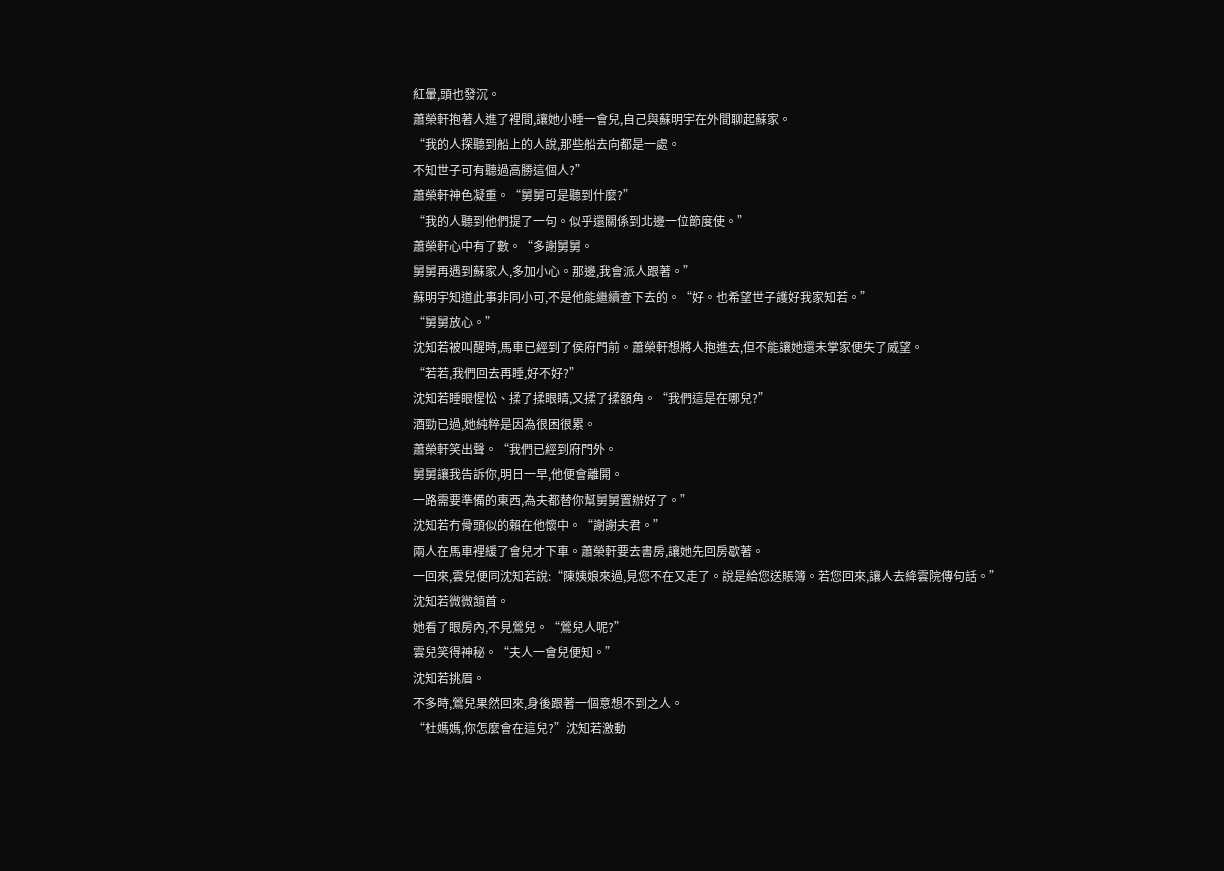紅暈,頭也發沉。
蕭榮軒抱著人進了裡間,讓她小睡一會兒,自己與蘇明宇在外間聊起蘇家。
“我的人探聽到船上的人說,那些船去向都是一處。
不知世子可有聽過高勝這個人?”
蕭榮軒神色凝重。“舅舅可是聽到什麼?”
“我的人聽到他們提了一句。似乎還關係到北邊一位節度使。”
蕭榮軒心中有了數。“多謝舅舅。
舅舅再遇到蘇家人,多加小心。那邊,我會派人跟著。”
蘇明宇知道此事非同小可,不是他能繼續查下去的。“好。也希望世子護好我家知若。”
“舅舅放心。”
沈知若被叫醒時,馬車已經到了侯府門前。蕭榮軒想將人抱進去,但不能讓她還未掌家便失了威望。
“若若,我們回去再睡,好不好?”
沈知若睡眼惺忪、揉了揉眼睛,又揉了揉額角。“我們這是在哪兒?”
酒勁已過,她純粹是因為很困很累。
蕭榮軒笑出聲。“我們已經到府門外。
舅舅讓我告訴你,明日一早,他便會離開。
一路需要準備的東西,為夫都替你幫舅舅置辦好了。”
沈知若冇骨頭似的賴在他懷中。“謝謝夫君。”
兩人在馬車裡緩了會兒才下車。蕭榮軒要去書房,讓她先回房歇著。
一回來,雲兒便同沈知若說:“陳姨娘來過,見您不在又走了。說是給您送賬簿。若您回來,讓人去絳雲院傳句話。”
沈知若微微頷首。
她看了眼房內,不見鶯兒。“鶯兒人呢?”
雲兒笑得神秘。“夫人一會兒便知。”
沈知若挑眉。
不多時,鶯兒果然回來,身後跟著一個意想不到之人。
“杜媽媽,你怎麼會在這兒?”沈知若激動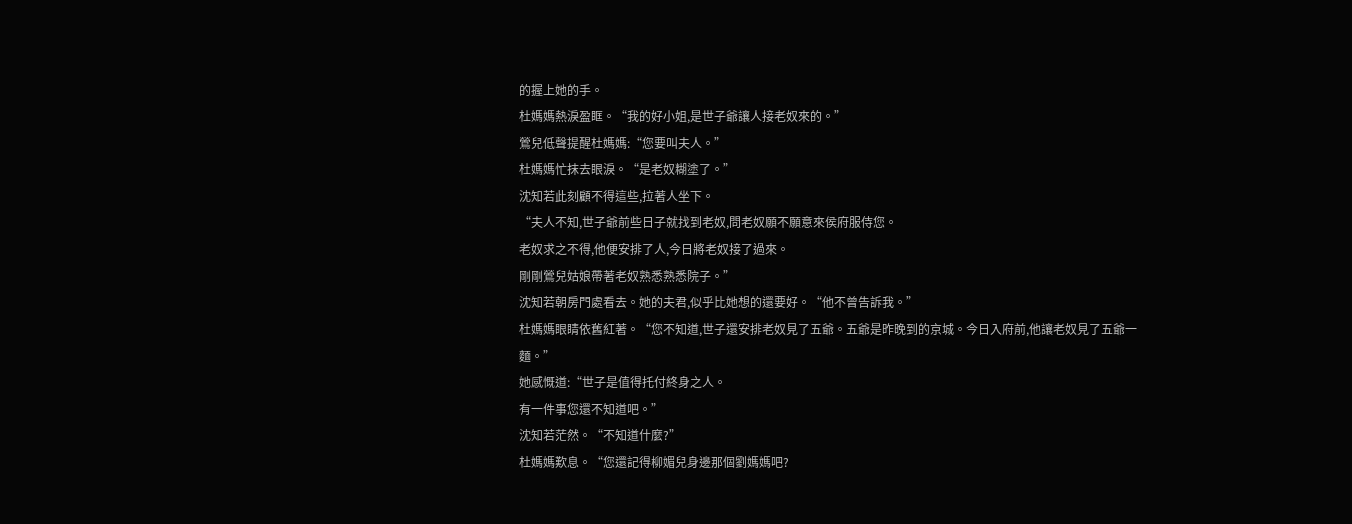的握上她的手。
杜媽媽熱淚盈眶。“我的好小姐,是世子爺讓人接老奴來的。”
鶯兒低聲提醒杜媽媽:“您要叫夫人。”
杜媽媽忙抹去眼淚。“是老奴糊塗了。”
沈知若此刻顧不得這些,拉著人坐下。
“夫人不知,世子爺前些日子就找到老奴,問老奴願不願意來侯府服侍您。
老奴求之不得,他便安排了人,今日將老奴接了過來。
剛剛鶯兒姑娘帶著老奴熟悉熟悉院子。”
沈知若朝房門處看去。她的夫君,似乎比她想的還要好。“他不曾告訴我。”
杜媽媽眼睛依舊紅著。“您不知道,世子還安排老奴見了五爺。五爺是昨晚到的京城。今日入府前,他讓老奴見了五爺一麵。”
她感慨道:“世子是值得托付終身之人。
有一件事您還不知道吧。”
沈知若茫然。“不知道什麼?”
杜媽媽歎息。“您還記得柳媚兒身邊那個劉媽媽吧?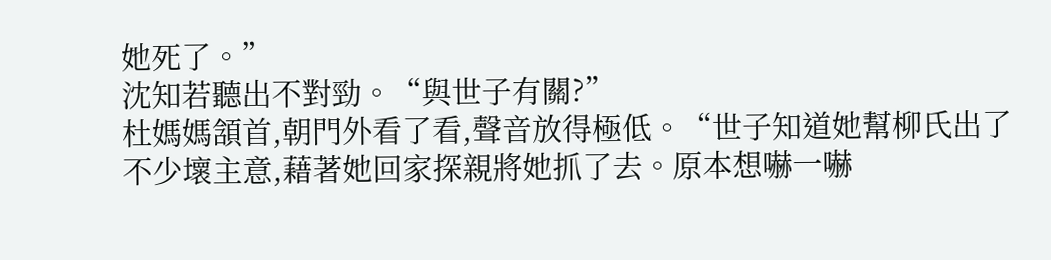她死了。”
沈知若聽出不對勁。“與世子有關?”
杜媽媽頷首,朝門外看了看,聲音放得極低。“世子知道她幫柳氏出了不少壞主意,藉著她回家探親將她抓了去。原本想嚇一嚇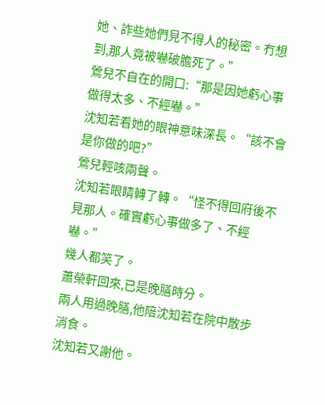她、詐些她們見不得人的秘密。冇想到,那人竟被嚇破膽死了。”
鶯兒不自在的開口:“那是因她虧心事做得太多、不經嚇。”
沈知若看她的眼神意味深長。“該不會是你做的吧?”
鶯兒輕咳兩聲。
沈知若眼睛轉了轉。“怪不得回府後不見那人。確實虧心事做多了、不經嚇。”
幾人都笑了。
蕭榮軒回來,已是晚膳時分。
兩人用過晚膳,他陪沈知若在院中散步消食。
沈知若又謝他。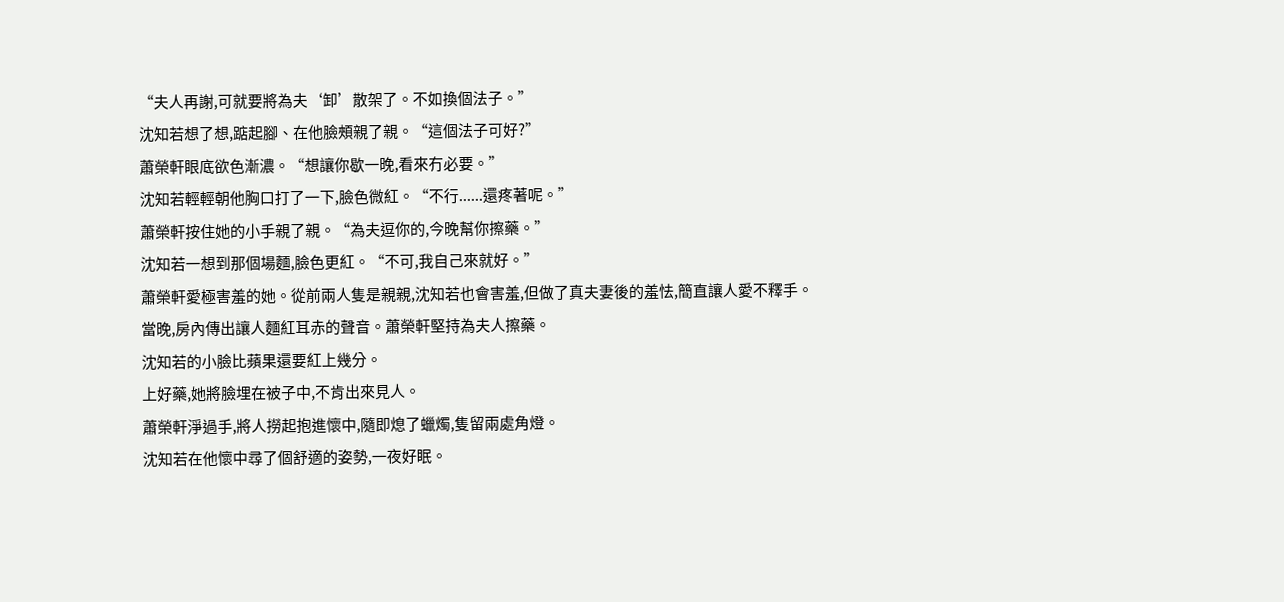“夫人再謝,可就要將為夫‘卸’散架了。不如換個法子。”
沈知若想了想,踮起腳、在他臉頰親了親。“這個法子可好?”
蕭榮軒眼底欲色漸濃。“想讓你歇一晚,看來冇必要。”
沈知若輕輕朝他胸口打了一下,臉色微紅。“不行......還疼著呢。”
蕭榮軒按住她的小手親了親。“為夫逗你的,今晚幫你擦藥。”
沈知若一想到那個場麵,臉色更紅。“不可,我自己來就好。”
蕭榮軒愛極害羞的她。從前兩人隻是親親,沈知若也會害羞,但做了真夫妻後的羞怯,簡直讓人愛不釋手。
當晚,房內傳出讓人麵紅耳赤的聲音。蕭榮軒堅持為夫人擦藥。
沈知若的小臉比蘋果還要紅上幾分。
上好藥,她將臉埋在被子中,不肯出來見人。
蕭榮軒淨過手,將人撈起抱進懷中,隨即熄了蠟燭,隻留兩處角燈。
沈知若在他懷中尋了個舒適的姿勢,一夜好眠。